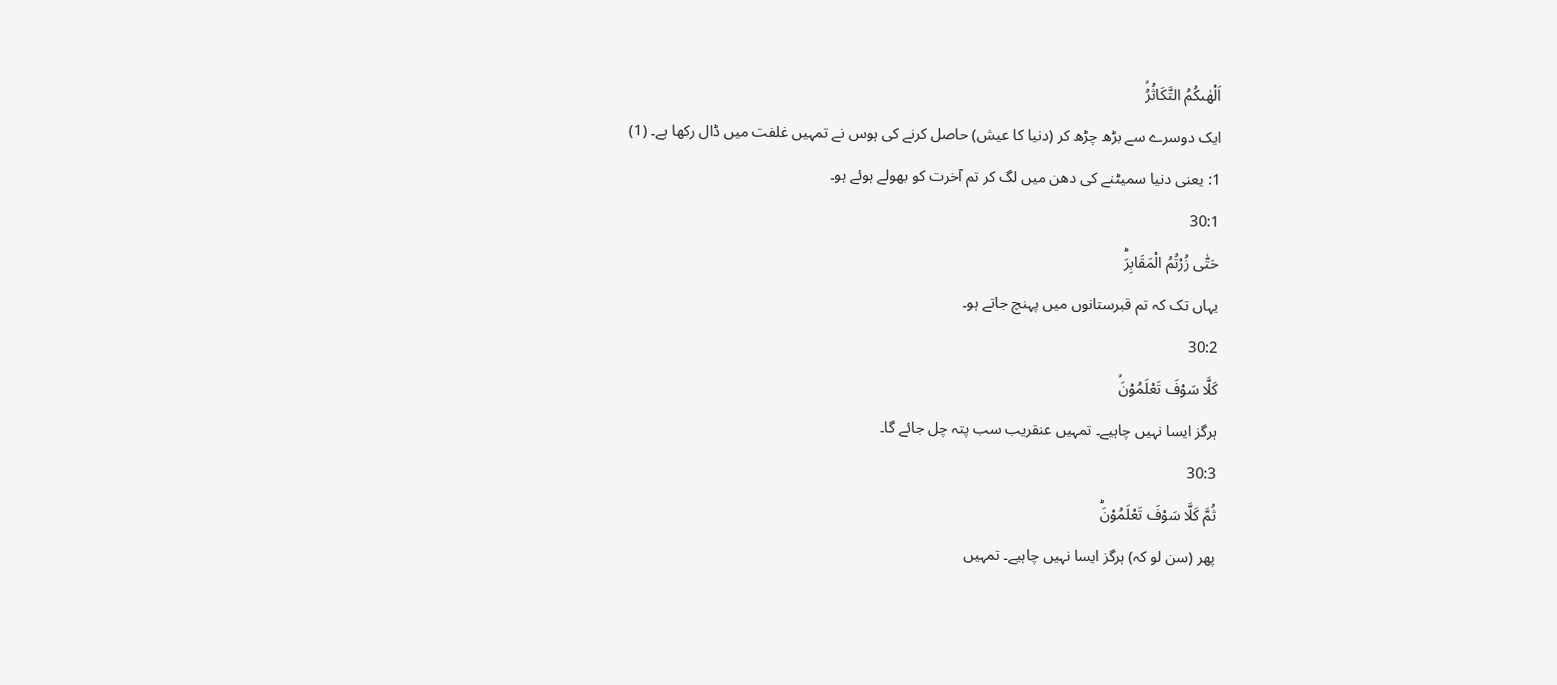اَلْهٰىكُمُ التَّكَاثُرُۙ
ایک دوسرے سے بڑھ چڑھ کر (دنیا کا عیش) حاصل کرنے کی ہوس نے تمہیں غلفت میں ڈال رکھا ہے۔ (1)
1: یعنی دنیا سمیٹنے کی دھن میں لگ کر تم آخرت کو بھولے ہوئے ہو۔
30:1
حَتّٰى زُرْتُمُ الْمَقَابِرَؕ
یہاں تک کہ تم قبرستانوں میں پہنچ جاتے ہو۔
30:2
كَلَّا سَوْفَ تَعْلَمُوْنَۙ
ہرگز ایسا نہیں چاہیے۔ تمہیں عنقریب سب پتہ چل جائے گا۔
30:3
ثُمَّ كَلَّا سَوْفَ تَعْلَمُوْنَؕ
پھر (سن لو کہ) ہرگز ایسا نہیں چاہیے۔ تمہیں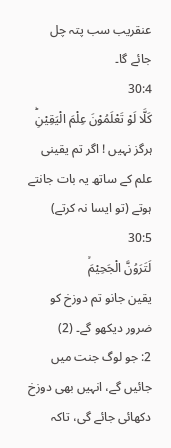عنقریب سب پتہ چل جائے گا۔
30:4
كَلَّا لَوْ تَعْلَمُوْنَ عِلْمَ الْیَقِیْنِؕ
ہرگز نہیں ! اگر تم یقینی علم کے ساتھ یہ بات جانتے ہوتے (تو ایسا نہ کرتے)
30:5
لَتَرَوُنَّ الْجَحِیْمَۙ
یقین جانو تم دوزخ کو ضرور دیکھو گے۔ (2)
2: جو لوگ جنت میں جائیں گے، انہیں بھی دوزخ دکھائی جائے گی، تاکہ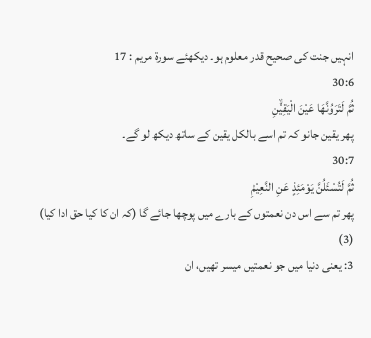انہیں جنت کی صحیح قدر معلوم ہو۔ دیکھئے سورة مریم : 17
30:6
ثُمَّ لَتَرَوُنَّهَا عَیْنَ الْیَقِیْۙنِ
پھر یقین جانو کہ تم اسے بالکل یقین کے ساتھ دیکھ لو گے۔
30:7
ثُمَّ لَتُسْئَلُنَّ یَوْمَئِذٍ عَنِ النَّعِیْمِ۠
پھر تم سے اس دن نعمتوں کے بارے میں پوچھا جائے گا (کہ ان کا کیا حق ادا کیا) (3)
3: یعنی دنیا میں جو نعمتیں میسر تھیں، ان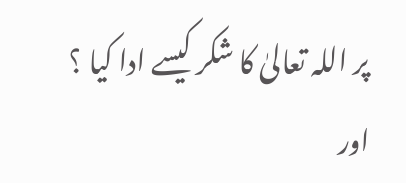پر اللہ تعالیٰ کا شکر کیسے ادا کیا ؟ اور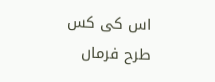اس کی کس طرح فرماں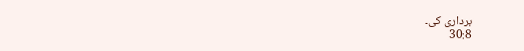برداری کی۔
30:8